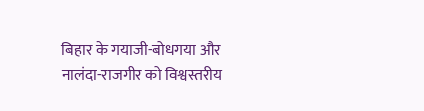बिहार के गयाजी-बोधगया और नालंदा-राजगीर को विश्वस्तरीय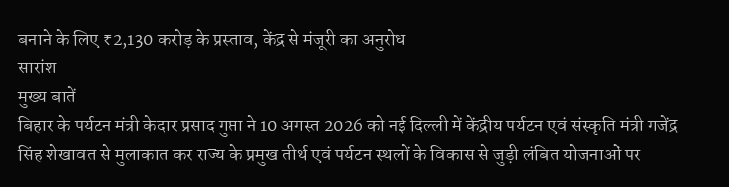बनाने के लिए ₹2,130 करोड़ के प्रस्ताव, केंद्र से मंजूरी का अनुरोध
सारांश
मुख्य बातें
बिहार के पर्यटन मंत्री केदार प्रसाद गुप्ता ने 10 अगस्त 2026 को नई दिल्ली में केंद्रीय पर्यटन एवं संस्कृति मंत्री गजेंद्र सिंह शेखावत से मुलाकात कर राज्य के प्रमुख तीर्थ एवं पर्यटन स्थलों के विकास से जुड़ी लंबित योजनाओं पर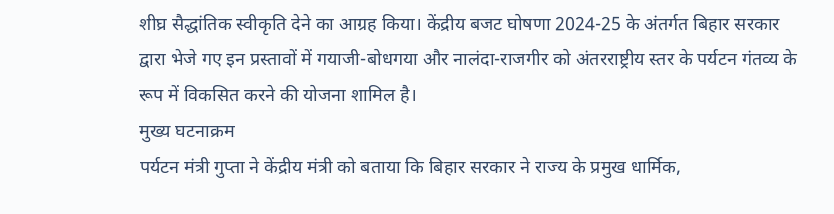शीघ्र सैद्धांतिक स्वीकृति देने का आग्रह किया। केंद्रीय बजट घोषणा 2024-25 के अंतर्गत बिहार सरकार द्वारा भेजे गए इन प्रस्तावों में गयाजी-बोधगया और नालंदा-राजगीर को अंतरराष्ट्रीय स्तर के पर्यटन गंतव्य के रूप में विकसित करने की योजना शामिल है।
मुख्य घटनाक्रम
पर्यटन मंत्री गुप्ता ने केंद्रीय मंत्री को बताया कि बिहार सरकार ने राज्य के प्रमुख धार्मिक,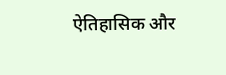ऐतिहासिक और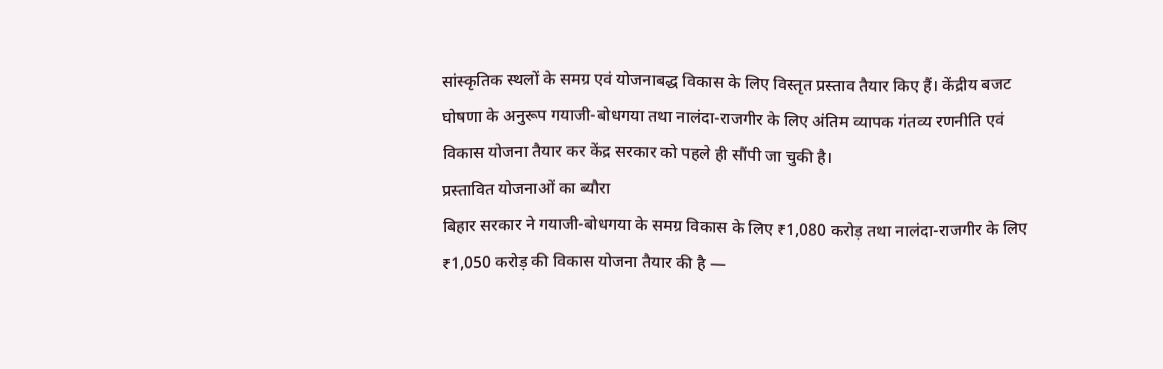सांस्कृतिक स्थलों के समग्र एवं योजनाबद्ध विकास के लिए विस्तृत प्रस्ताव तैयार किए हैं। केंद्रीय बजट घोषणा के अनुरूप गयाजी-बोधगया तथा नालंदा-राजगीर के लिए अंतिम व्यापक गंतव्य रणनीति एवं विकास योजना तैयार कर केंद्र सरकार को पहले ही सौंपी जा चुकी है।
प्रस्तावित योजनाओं का ब्यौरा
बिहार सरकार ने गयाजी-बोधगया के समग्र विकास के लिए ₹1,080 करोड़ तथा नालंदा-राजगीर के लिए ₹1,050 करोड़ की विकास योजना तैयार की है —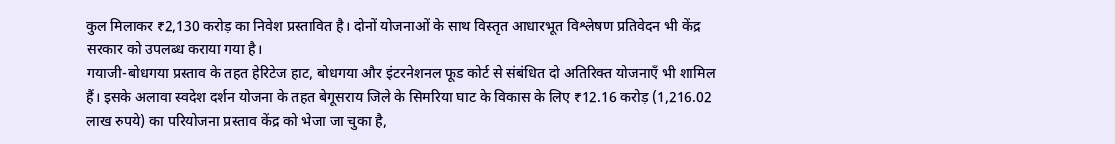कुल मिलाकर ₹2,130 करोड़ का निवेश प्रस्तावित है। दोनों योजनाओं के साथ विस्तृत आधारभूत विश्लेषण प्रतिवेदन भी केंद्र सरकार को उपलब्ध कराया गया है।
गयाजी-बोधगया प्रस्ताव के तहत हेरिटेज हाट, बोधगया और इंटरनेशनल फूड कोर्ट से संबंधित दो अतिरिक्त योजनाएँ भी शामिल हैं। इसके अलावा स्वदेश दर्शन योजना के तहत बेगूसराय जिले के सिमरिया घाट के विकास के लिए ₹12.16 करोड़ (1,216.02 लाख रुपये) का परियोजना प्रस्ताव केंद्र को भेजा जा चुका है,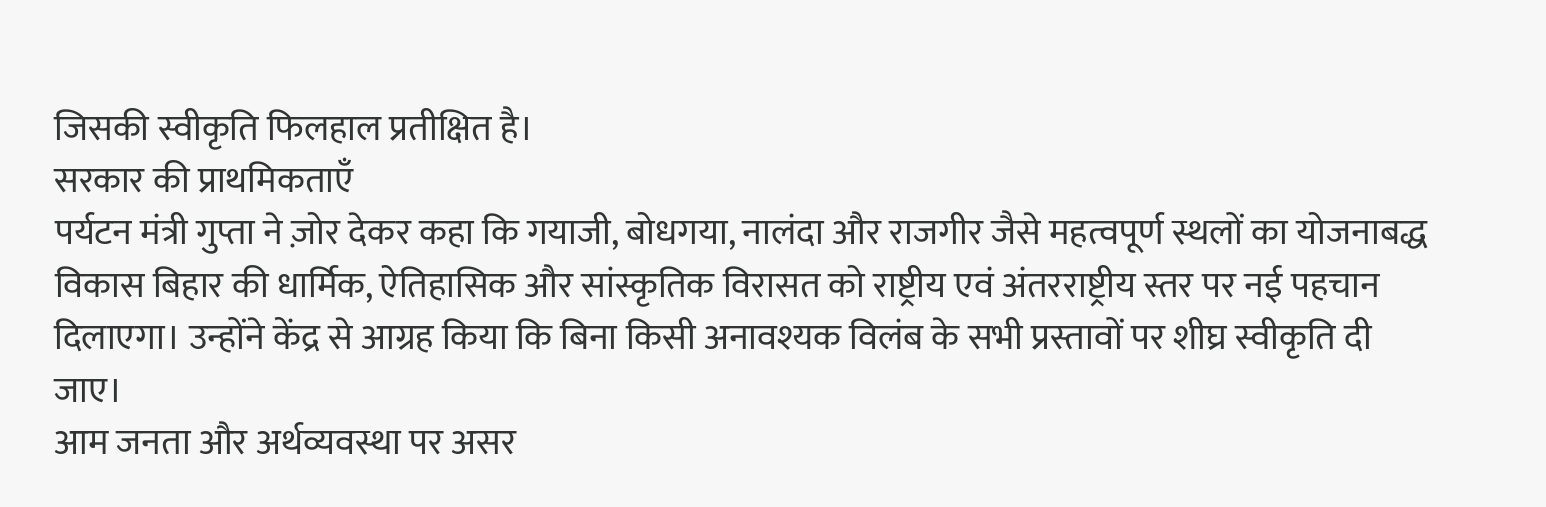जिसकी स्वीकृति फिलहाल प्रतीक्षित है।
सरकार की प्राथमिकताएँ
पर्यटन मंत्री गुप्ता ने ज़ोर देकर कहा कि गयाजी, बोधगया, नालंदा और राजगीर जैसे महत्वपूर्ण स्थलों का योजनाबद्ध विकास बिहार की धार्मिक, ऐतिहासिक और सांस्कृतिक विरासत को राष्ट्रीय एवं अंतरराष्ट्रीय स्तर पर नई पहचान दिलाएगा। उन्होंने केंद्र से आग्रह किया कि बिना किसी अनावश्यक विलंब के सभी प्रस्तावों पर शीघ्र स्वीकृति दी जाए।
आम जनता और अर्थव्यवस्था पर असर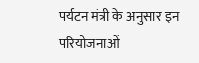पर्यटन मंत्री के अनुसार इन परियोजनाओं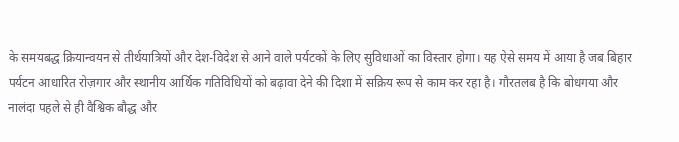के समयबद्ध क्रियान्वयन से तीर्थयात्रियों और देश-विदेश से आने वाले पर्यटकों के लिए सुविधाओं का विस्तार होगा। यह ऐसे समय में आया है जब बिहार पर्यटन आधारित रोज़गार और स्थानीय आर्थिक गतिविधियों को बढ़ावा देने की दिशा में सक्रिय रूप से काम कर रहा है। गौरतलब है कि बोधगया और नालंदा पहले से ही वैश्विक बौद्ध और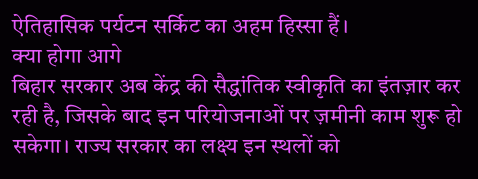ऐतिहासिक पर्यटन सर्किट का अहम हिस्सा हैं।
क्या होगा आगे
बिहार सरकार अब केंद्र की सैद्धांतिक स्वीकृति का इंतज़ार कर रही है, जिसके बाद इन परियोजनाओं पर ज़मीनी काम शुरू हो सकेगा। राज्य सरकार का लक्ष्य इन स्थलों को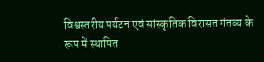विश्वस्तरीय पर्यटन एवं सांस्कृतिक विरासत गंतव्य के रूप में स्थापित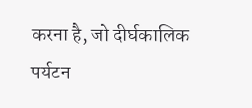करना है, जो दीर्घकालिक पर्यटन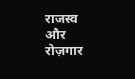राजस्व और रोज़गार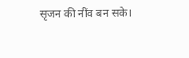सृजन की नींव बन सके।